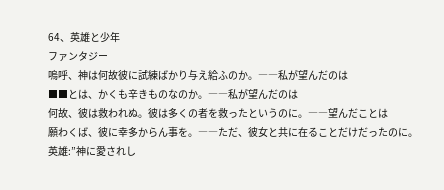64、英雄と少年
ファンタジー
嗚呼、神は何故彼に試練ばかり与え給ふのか。――私が望んだのは
■■とは、かくも辛きものなのか。――私が望んだのは
何故、彼は救われぬ。彼は多くの者を救ったというのに。――望んだことは
願わくば、彼に幸多からん事を。――ただ、彼女と共に在ることだけだったのに。
英雄:”神に愛されし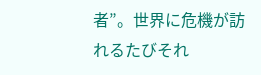者”。世界に危機が訪れるたびそれ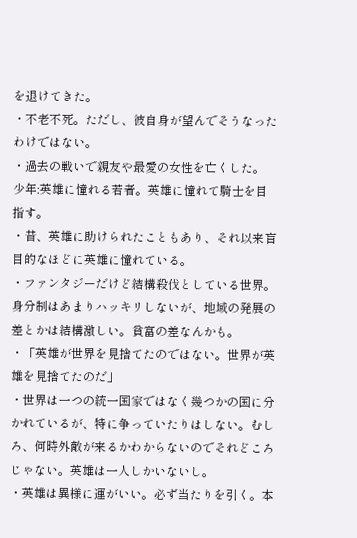を退けてきた。
・不老不死。ただし、彼自身が望んでそうなったわけではない。
・過去の戦いで親友や最愛の女性を亡くした。
少年:英雄に憧れる若者。英雄に憧れて騎士を目指す。
・昔、英雄に助けられたこともあり、それ以来盲目的なほどに英雄に憧れている。
・ファンタジーだけど結構殺伐としている世界。身分制はあまりハッキリしないが、地域の発展の差とかは結構激しい。貧富の差なんかも。
・「英雄が世界を見捨てたのではない。世界が英雄を見捨てたのだ」
・世界は一つの統一国家ではなく幾つかの国に分かれているが、特に争っていたりはしない。むしろ、何時外敵が来るかわからないのでそれどころじゃない。英雄は一人しかいないし。
・英雄は異様に運がいい。必ず当たりを引く。本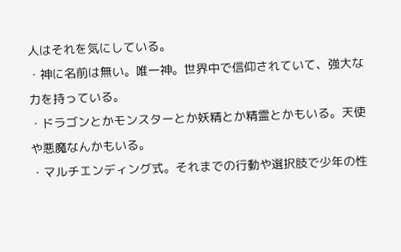人はそれを気にしている。
・神に名前は無い。唯一神。世界中で信仰されていて、強大な力を持っている。
・ドラゴンとかモンスターとか妖精とか精霊とかもいる。天使や悪魔なんかもいる。
・マルチエンディング式。それまでの行動や選択肢で少年の性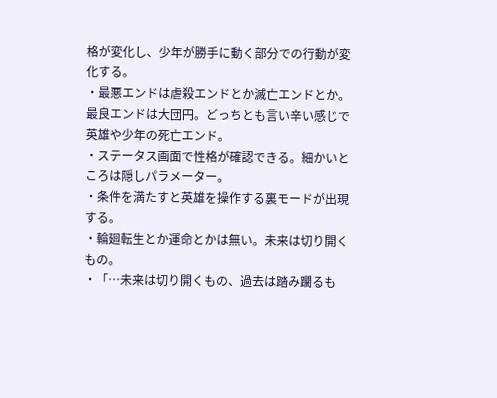格が変化し、少年が勝手に動く部分での行動が変化する。
・最悪エンドは虐殺エンドとか滅亡エンドとか。最良エンドは大団円。どっちとも言い辛い感じで英雄や少年の死亡エンド。
・ステータス画面で性格が確認できる。細かいところは隠しパラメーター。
・条件を満たすと英雄を操作する裏モードが出現する。
・輪廻転生とか運命とかは無い。未来は切り開くもの。
・「…未来は切り開くもの、過去は踏み躙るも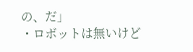の、だ」
・ロボットは無いけど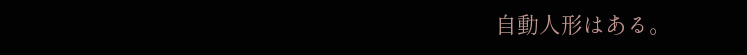自動人形はある。